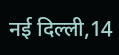नई दिल्ली,14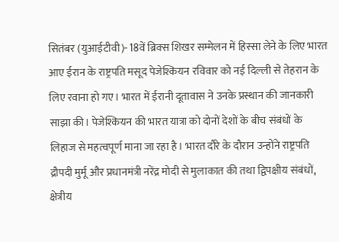सितंबर (युआईटीवी)- 18वें ब्रिक्स शिखर सम्मेलन में हिस्सा लेने के लिए भारत आए ईरान के राष्ट्रपति मसूद पेजेश्कियन रविवार को नई दिल्ली से तेहरान के लिए रवाना हो गए। भारत में ईरानी दूतावास ने उनके प्रस्थान की जानकारी साझा की। पेजेश्कियन की भारत यात्रा को दोनों देशों के बीच संबंधों के लिहाज से महत्वपूर्ण माना जा रहा है। भारत दौरे के दौरान उन्होंने राष्ट्रपति द्रौपदी मुर्मू और प्रधानमंत्री नरेंद्र मोदी से मुलाकात की तथा द्विपक्षीय संबंधों, क्षेत्रीय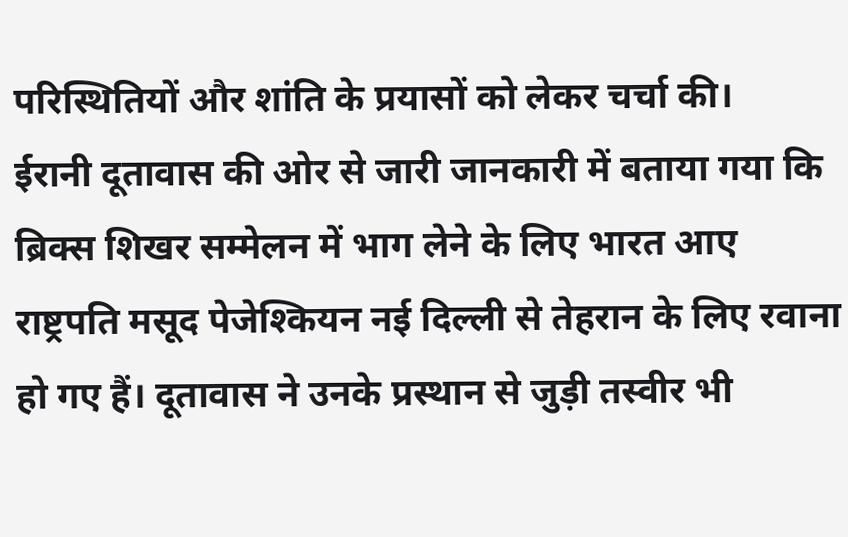परिस्थितियों और शांति के प्रयासों को लेकर चर्चा की।
ईरानी दूतावास की ओर से जारी जानकारी में बताया गया कि ब्रिक्स शिखर सम्मेलन में भाग लेने के लिए भारत आए राष्ट्रपति मसूद पेजेश्कियन नई दिल्ली से तेहरान के लिए रवाना हो गए हैं। दूतावास ने उनके प्रस्थान से जुड़ी तस्वीर भी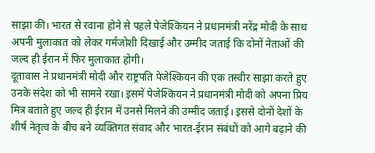साझा की। भारत से रवाना होने से पहले पेजेश्कियन ने प्रधानमंत्री नरेंद्र मोदी के साथ अपनी मुलाकात को लेकर गर्मजोशी दिखाई और उम्मीद जताई कि दोनों नेताओं की जल्द ही ईरान में फिर मुलाकात होगी।
दूतावास ने प्रधानमंत्री मोदी और राष्ट्रपति पेजेश्कियन की एक तस्वीर साझा करते हुए उनके संदेश को भी सामने रखा। इसमें पेजेश्कियन ने प्रधानमंत्री मोदी को अपना प्रिय मित्र बताते हुए जल्द ही ईरान में उनसे मिलने की उम्मीद जताई। इससे दोनों देशों के शीर्ष नेतृत्व के बीच बने व्यक्तिगत संवाद और भारत-ईरान संबंधों को आगे बढ़ाने की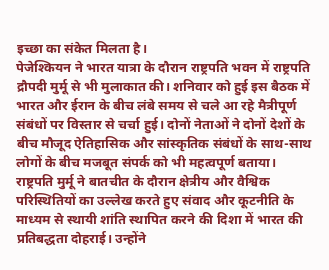इच्छा का संकेत मिलता है।
पेजेश्कियन ने भारत यात्रा के दौरान राष्ट्रपति भवन में राष्ट्रपति द्रौपदी मुर्मू से भी मुलाकात की। शनिवार को हुई इस बैठक में भारत और ईरान के बीच लंबे समय से चले आ रहे मैत्रीपूर्ण संबंधों पर विस्तार से चर्चा हुई। दोनों नेताओं ने दोनों देशों के बीच मौजूद ऐतिहासिक और सांस्कृतिक संबंधों के साथ-साथ लोगों के बीच मजबूत संपर्क को भी महत्वपूर्ण बताया।
राष्ट्रपति मुर्मू ने बातचीत के दौरान क्षेत्रीय और वैश्विक परिस्थितियों का उल्लेख करते हुए संवाद और कूटनीति के माध्यम से स्थायी शांति स्थापित करने की दिशा में भारत की प्रतिबद्धता दोहराई। उन्होंने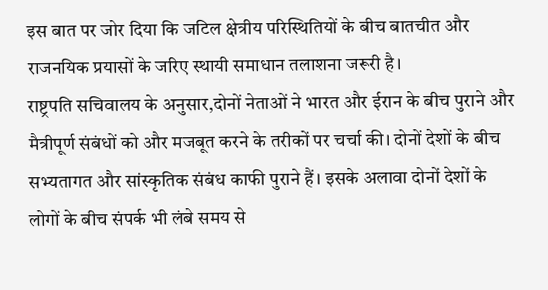इस बात पर जोर दिया कि जटिल क्षेत्रीय परिस्थितियों के बीच बातचीत और राजनयिक प्रयासों के जरिए स्थायी समाधान तलाशना जरूरी है।
राष्ट्रपति सचिवालय के अनुसार,दोनों नेताओं ने भारत और ईरान के बीच पुराने और मैत्रीपूर्ण संबंधों को और मजबूत करने के तरीकों पर चर्चा की। दोनों देशों के बीच सभ्यतागत और सांस्कृतिक संबंध काफी पुराने हैं। इसके अलावा दोनों देशों के लोगों के बीच संपर्क भी लंबे समय से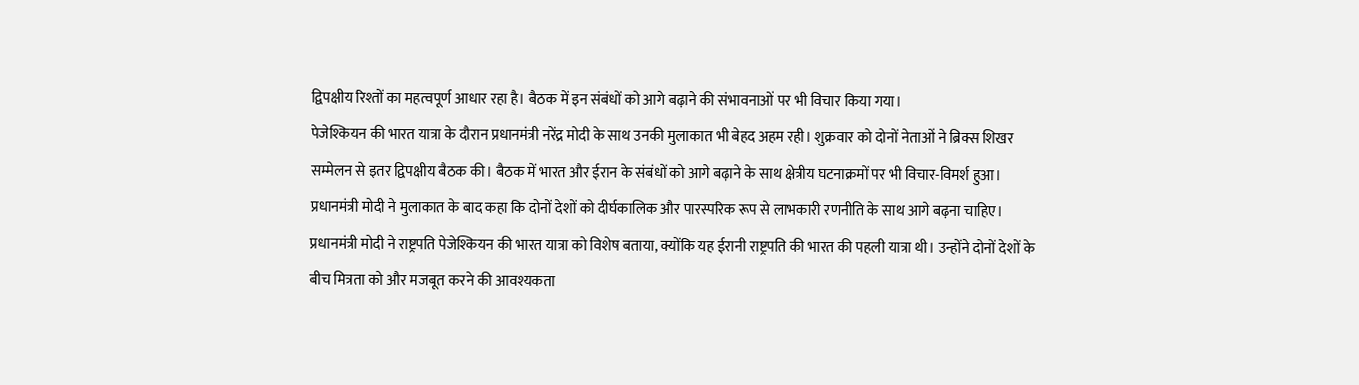द्विपक्षीय रिश्तों का महत्वपूर्ण आधार रहा है। बैठक में इन संबंधों को आगे बढ़ाने की संभावनाओं पर भी विचार किया गया।
पेजेश्कियन की भारत यात्रा के दौरान प्रधानमंत्री नरेंद्र मोदी के साथ उनकी मुलाकात भी बेहद अहम रही। शुक्रवार को दोनों नेताओं ने ब्रिक्स शिखर सम्मेलन से इतर द्विपक्षीय बैठक की। बैठक में भारत और ईरान के संबंधों को आगे बढ़ाने के साथ क्षेत्रीय घटनाक्रमों पर भी विचार-विमर्श हुआ। प्रधानमंत्री मोदी ने मुलाकात के बाद कहा कि दोनों देशों को दीर्घकालिक और पारस्परिक रूप से लाभकारी रणनीति के साथ आगे बढ़ना चाहिए।
प्रधानमंत्री मोदी ने राष्ट्रपति पेजेश्कियन की भारत यात्रा को विशेष बताया, क्योंकि यह ईरानी राष्ट्रपति की भारत की पहली यात्रा थी। उन्होंने दोनों देशों के बीच मित्रता को और मजबूत करने की आवश्यकता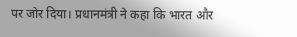पर जोर दिया। प्रधानमंत्री ने कहा कि भारत और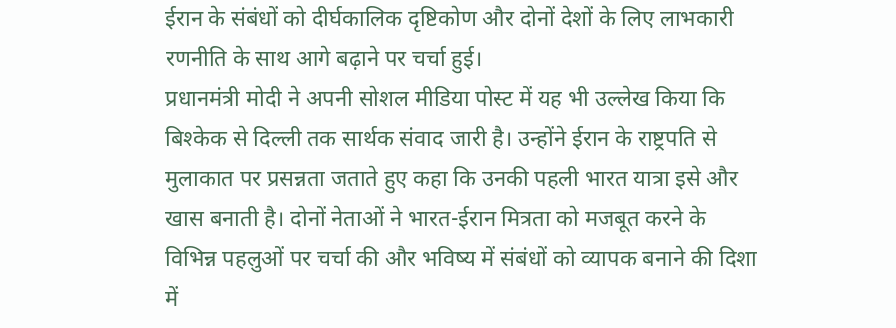ईरान के संबंधों को दीर्घकालिक दृष्टिकोण और दोनों देशों के लिए लाभकारी रणनीति के साथ आगे बढ़ाने पर चर्चा हुई।
प्रधानमंत्री मोदी ने अपनी सोशल मीडिया पोस्ट में यह भी उल्लेख किया कि बिश्केक से दिल्ली तक सार्थक संवाद जारी है। उन्होंने ईरान के राष्ट्रपति से मुलाकात पर प्रसन्नता जताते हुए कहा कि उनकी पहली भारत यात्रा इसे और खास बनाती है। दोनों नेताओं ने भारत-ईरान मित्रता को मजबूत करने के विभिन्न पहलुओं पर चर्चा की और भविष्य में संबंधों को व्यापक बनाने की दिशा में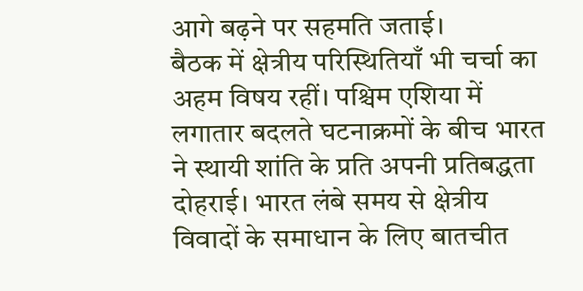आगे बढ़ने पर सहमति जताई।
बैठक में क्षेत्रीय परिस्थितियाँ भी चर्चा का अहम विषय रहीं। पश्चिम एशिया में लगातार बदलते घटनाक्रमों के बीच भारत ने स्थायी शांति के प्रति अपनी प्रतिबद्धता दोहराई। भारत लंबे समय से क्षेत्रीय विवादों के समाधान के लिए बातचीत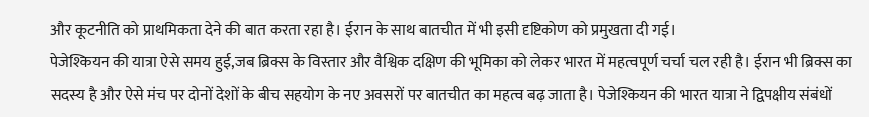और कूटनीति को प्राथमिकता देने की बात करता रहा है। ईरान के साथ बातचीत में भी इसी दृष्टिकोण को प्रमुखता दी गई।
पेजेश्कियन की यात्रा ऐसे समय हुई,जब ब्रिक्स के विस्तार और वैश्विक दक्षिण की भूमिका को लेकर भारत में महत्वपूर्ण चर्चा चल रही है। ईरान भी ब्रिक्स का सदस्य है और ऐसे मंच पर दोनों देशों के बीच सहयोग के नए अवसरों पर बातचीत का महत्व बढ़ जाता है। पेजेश्कियन की भारत यात्रा ने द्विपक्षीय संबंधों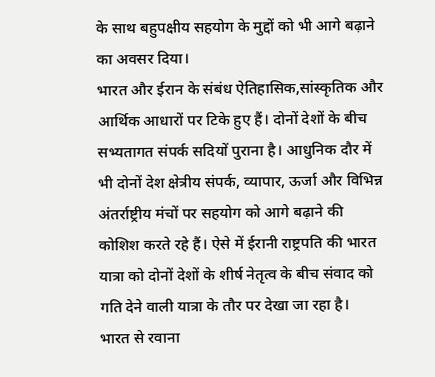के साथ बहुपक्षीय सहयोग के मुद्दों को भी आगे बढ़ाने का अवसर दिया।
भारत और ईरान के संबंध ऐतिहासिक,सांस्कृतिक और आर्थिक आधारों पर टिके हुए हैं। दोनों देशों के बीच सभ्यतागत संपर्क सदियों पुराना है। आधुनिक दौर में भी दोनों देश क्षेत्रीय संपर्क, व्यापार, ऊर्जा और विभिन्न अंतर्राष्ट्रीय मंचों पर सहयोग को आगे बढ़ाने की कोशिश करते रहे हैं। ऐसे में ईरानी राष्ट्रपति की भारत यात्रा को दोनों देशों के शीर्ष नेतृत्व के बीच संवाद को गति देने वाली यात्रा के तौर पर देखा जा रहा है।
भारत से रवाना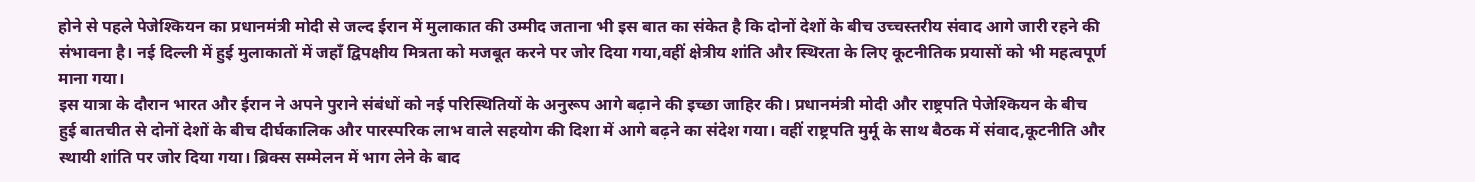होने से पहले पेजेश्कियन का प्रधानमंत्री मोदी से जल्द ईरान में मुलाकात की उम्मीद जताना भी इस बात का संकेत है कि दोनों देशों के बीच उच्चस्तरीय संवाद आगे जारी रहने की संभावना है। नई दिल्ली में हुई मुलाकातों में जहाँ द्विपक्षीय मित्रता को मजबूत करने पर जोर दिया गया,वहीं क्षेत्रीय शांति और स्थिरता के लिए कूटनीतिक प्रयासों को भी महत्वपूर्ण माना गया।
इस यात्रा के दौरान भारत और ईरान ने अपने पुराने संबंधों को नई परिस्थितियों के अनुरूप आगे बढ़ाने की इच्छा जाहिर की। प्रधानमंत्री मोदी और राष्ट्रपति पेजेश्कियन के बीच हुई बातचीत से दोनों देशों के बीच दीर्घकालिक और पारस्परिक लाभ वाले सहयोग की दिशा में आगे बढ़ने का संदेश गया। वहीं राष्ट्रपति मुर्मू के साथ बैठक में संवाद,कूटनीति और स्थायी शांति पर जोर दिया गया। ब्रिक्स सम्मेलन में भाग लेने के बाद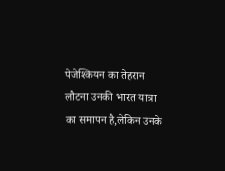पेजेश्कियन का तेहरान लौटना उनकी भारत यात्रा का समापन है,लेकिन उनके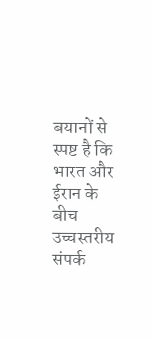बयानों से स्पष्ट है कि भारत और ईरान के बीच उच्चस्तरीय संपर्क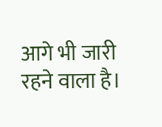आगे भी जारी रहने वाला है।